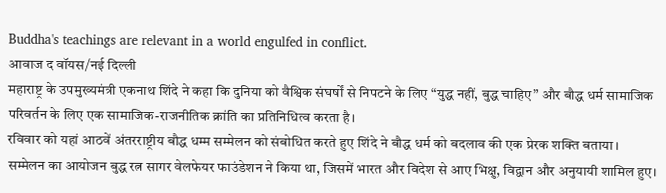Buddha's teachings are relevant in a world engulfed in conflict.
आवाज द वॉयस/नई दिल्ली
महाराष्ट्र के उपमुख्यमंत्री एकनाथ शिंदे ने कहा कि दुनिया को वैश्विक संघर्षों से निपटने के लिए “युद्ध नहीं, बुद्ध चाहिए” और बौद्ध धर्म सामाजिक परिवर्तन के लिए एक सामाजिक-राजनीतिक क्रांति का प्रतिनिधित्व करता है।
रविवार को यहां आठवें अंतरराष्ट्रीय बौद्ध धम्म सम्मेलन को संबोधित करते हुए शिंदे ने बौद्ध धर्म को बदलाव की एक प्रेरक शक्ति बताया।
सम्मेलन का आयोजन बुद्ध रत्न सागर वेलफेयर फाउंडेशन ने किया था, जिसमें भारत और विदेश से आए भिक्षु, विद्वान और अनुयायी शामिल हुए।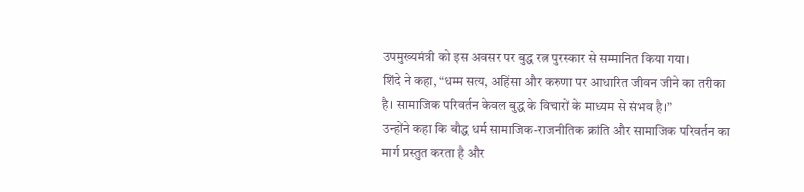उपमुख्यमंत्री को इस अवसर पर बुद्ध रत्न पुरस्कार से सम्मानित किया गया।
शिंदे ने कहा, “धम्म सत्य, अहिंसा और करुणा पर आधारित जीवन जीने का तरीका है। सामाजिक परिवर्तन केवल बुद्ध के विचारों के माध्यम से संभव है।”
उन्होंने कहा कि बौद्ध धर्म सामाजिक-राजनीतिक क्रांति और सामाजिक परिवर्तन का मार्ग प्रस्तुत करता है और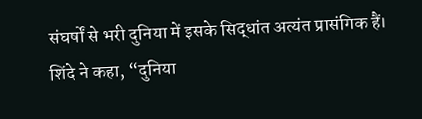संघर्षों से भरी दुनिया में इसके सिद्धांत अत्यंत प्रासंगिक हैं।
शिंदे ने कहा, “दुनिया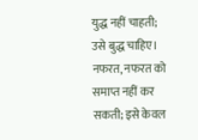युद्ध नहीं चाहती; उसे बुद्ध चाहिए। नफरत, नफरत को समाप्त नहीं कर सकती; इसे केवल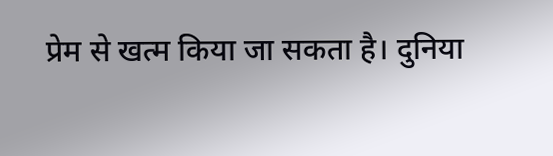प्रेम से खत्म किया जा सकता है। दुनिया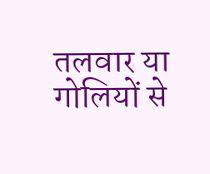तलवार या गोलियों से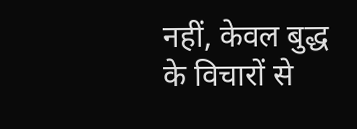नहीं, केवल बुद्ध के विचारों से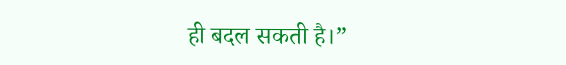ही बदल सकती है।”